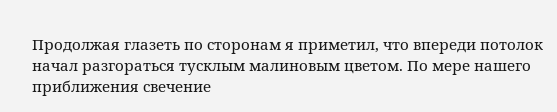Продолжая глазеть по сторонам я приметил, что впереди потолок начал разгораться тусклым малиновым цветом. По мере нашего приближения свечение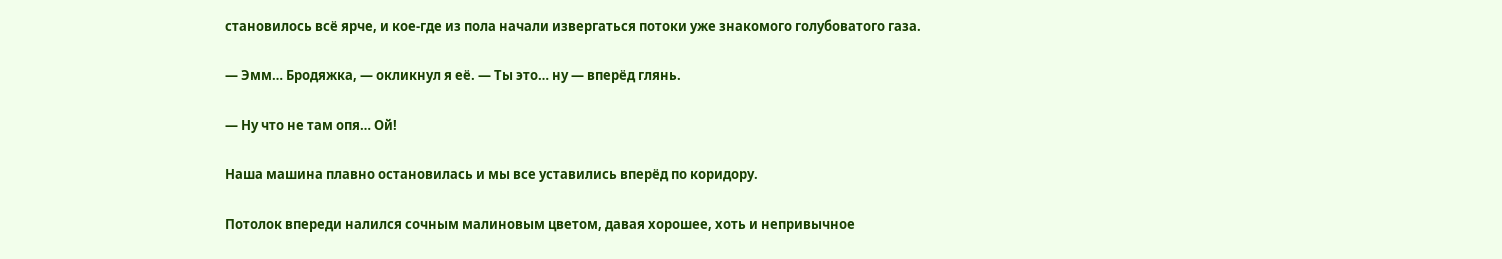становилось всё ярче, и кое-где из пола начали извергаться потоки уже знакомого голубоватого газа.

— Эмм… Бродяжка, — окликнул я её. — Ты это… ну — вперёд глянь.

— Ну что не там опя… Ой!

Наша машина плавно остановилась и мы все уставились вперёд по коридору.

Потолок впереди налился сочным малиновым цветом, давая хорошее, хоть и непривычное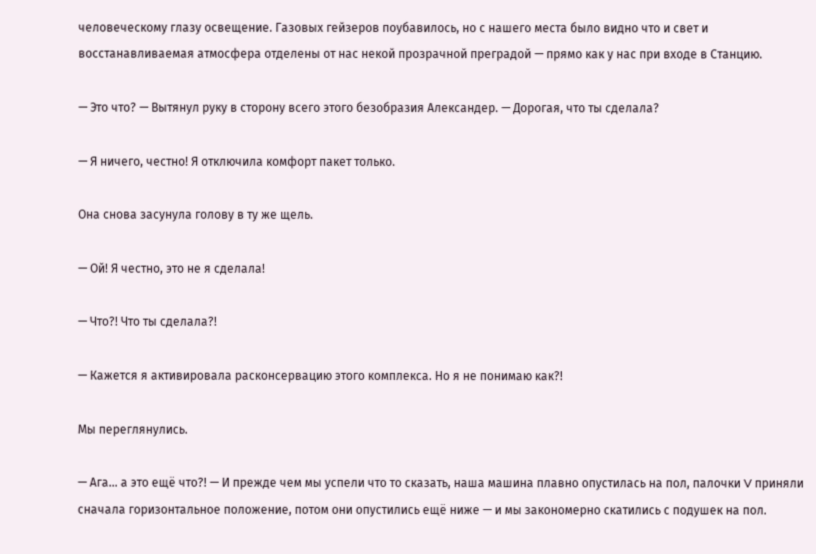человеческому глазу освещение. Газовых гейзеров поубавилось, но с нашего места было видно что и свет и восстанавливаемая атмосфера отделены от нас некой прозрачной преградой — прямо как у нас при входе в Станцию.

— Это что? — Вытянул руку в сторону всего этого безобразия Александер. — Дорогая, что ты сделала?

— Я ничего, честно! Я отключила комфорт пакет только.

Она снова засунула голову в ту же щель.

— Ой! Я честно, это не я сделала!

— Что?! Что ты сделала?!

— Кажется я активировала расконсервацию этого комплекса. Но я не понимаю как?!

Мы переглянулись.

— Ага… а это ещё что?! — И прежде чем мы успели что то сказать, наша машина плавно опустилась на пол, палочки V приняли сначала горизонтальное положение, потом они опустились ещё ниже — и мы закономерно скатились с подушек на пол.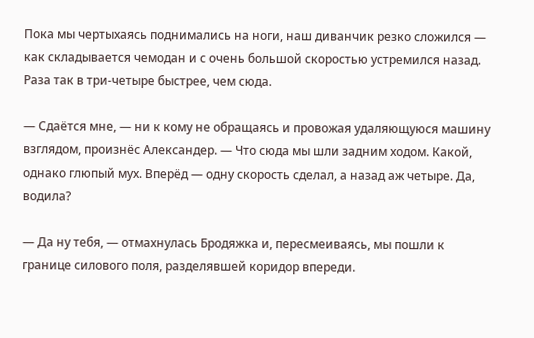Пока мы чертыхаясь поднимались на ноги, наш диванчик резко сложился — как складывается чемодан и с очень большой скоростью устремился назад. Раза так в три-четыре быстрее, чем сюда.

— Сдаётся мне, — ни к кому не обращаясь и провожая удаляющуюся машину взглядом, произнёс Александер. — Что сюда мы шли задним ходом. Какой, однако глюпый мух. Вперёд — одну скорость сделал, а назад аж четыре. Да, водила?

— Да ну тебя, — отмахнулась Бродяжка и, пересмеиваясь, мы пошли к границе силового поля, разделявшей коридор впереди.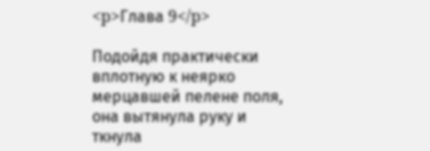<p>Глава 9</p>

Подойдя практически вплотную к неярко мерцавшей пелене поля, она вытянула руку и ткнула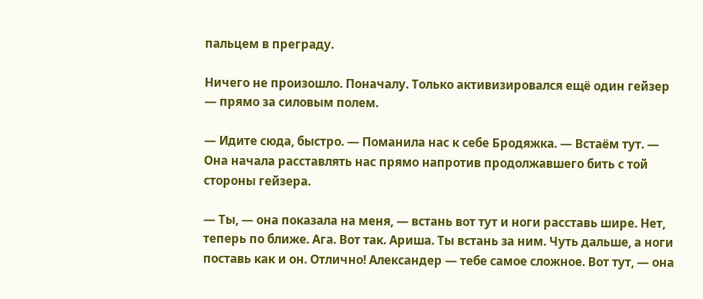пальцем в преграду.

Ничего не произошло. Поначалу. Только активизировался ещё один гейзер — прямо за силовым полем.

— Идите сюда, быстро. — Поманила нас к себе Бродяжка. — Встаём тут. — Она начала расставлять нас прямо напротив продолжавшего бить с той стороны гейзера.

— Ты, — она показала на меня, — встань вот тут и ноги расставь шире. Нет, теперь по ближе. Ага. Вот так. Ариша. Ты встань за ним. Чуть дальше, а ноги поставь как и он. Отлично! Александер — тебе самое сложное. Вот тут, — она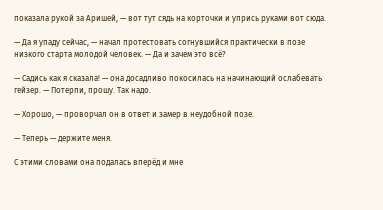показала рукой за Аришей, — вот тут сядь на корточки и упрись руками вот сюда.

— Да я упаду сейчас, — начал протестовать согнувшийся практически в позе низкого старта молодой человек. — Да и зачем это всё?

— Садись как я сказала! — она досадливо покосилась на начинающий ослабевать гейзер. — Потерпи, прошу. Так надо.

— Хорошо, — проворчал он в ответ и замер в неудобной позе.

— Теперь — держите меня.

С этими словами она подалась вперёд и мне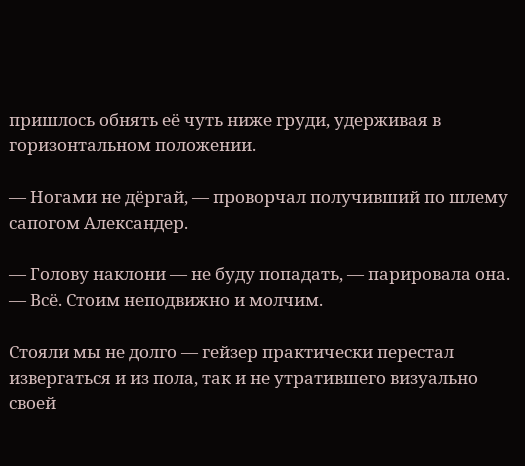пришлось обнять её чуть ниже груди, удерживая в горизонтальном положении.

— Ногами не дёргай, — проворчал получивший по шлему сапогом Александер.

— Голову наклони — не буду попадать, — парировала она. — Всё. Стоим неподвижно и молчим.

Стояли мы не долго — гейзер практически перестал извергаться и из пола, так и не утратившего визуально своей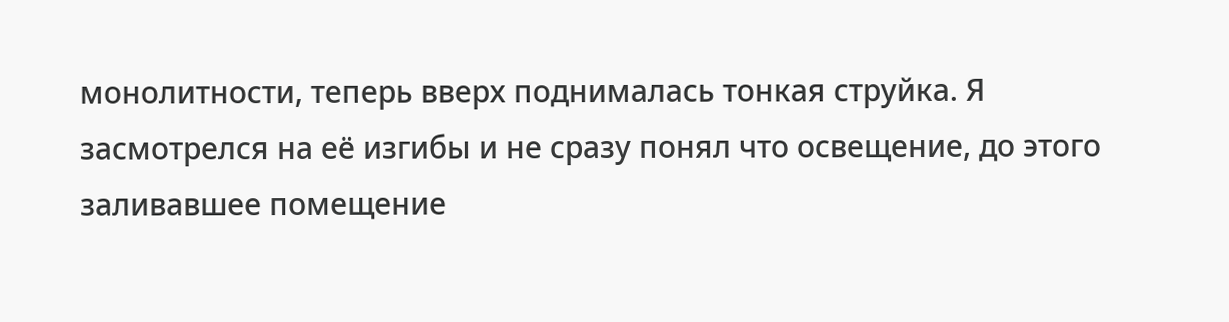монолитности, теперь вверх поднималась тонкая струйка. Я засмотрелся на её изгибы и не сразу понял что освещение, до этого заливавшее помещение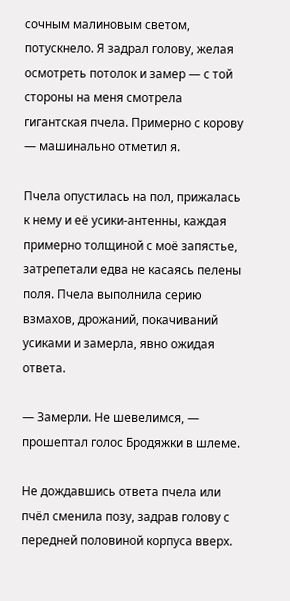сочным малиновым светом, потускнело. Я задрал голову, желая осмотреть потолок и замер — с той стороны на меня смотрела гигантская пчела. Примерно с корову — машинально отметил я.

Пчела опустилась на пол, прижалась к нему и её усики-антенны, каждая примерно толщиной с моё запястье, затрепетали едва не касаясь пелены поля. Пчела выполнила серию взмахов, дрожаний, покачиваний усиками и замерла, явно ожидая ответа.

— Замерли. Не шевелимся, — прошептал голос Бродяжки в шлеме.

Не дождавшись ответа пчела или пчёл сменила позу, задрав голову с передней половиной корпуса вверх.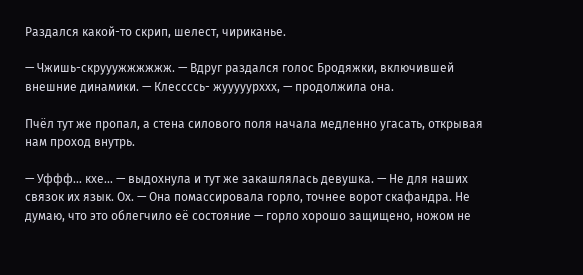Раздался какой-то скрип, шелест, чириканье.

— Чжишь-скрууужжжжжж. — Вдруг раздался голос Бродяжки, включившей внешние динамики. — Клессссь- жууууурххх, — продолжила она.

Пчёл тут же пропал, а стена силового поля начала медленно угасать, открывая нам проход внутрь.

— Уффф… кхе… — выдохнула и тут же закашлялась девушка. — Не для наших связок их язык. Ох. — Она помассировала горло, точнее ворот скафандра. Не думаю, что это облегчило её состояние — горло хорошо защищено, ножом не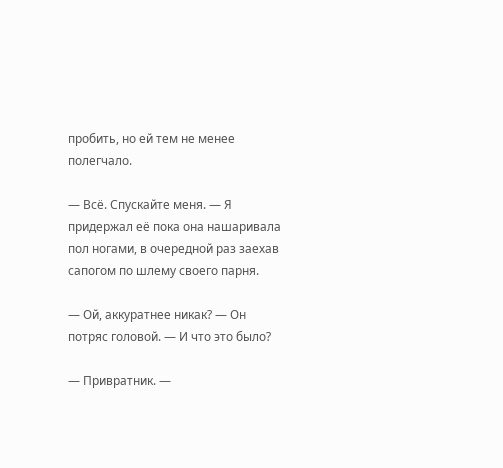пробить, но ей тем не менее полегчало.

— Всё. Спускайте меня. — Я придержал её пока она нашаривала пол ногами, в очередной раз заехав сапогом по шлему своего парня.

— Ой, аккуратнее никак? — Он потряс головой. — И что это было?

— Привратник. —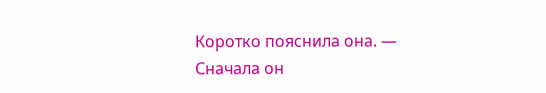Коротко пояснила она. — Сначала он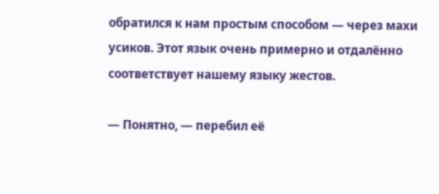обратился к нам простым способом — через махи усиков. Этот язык очень примерно и отдалённо соответствует нашему языку жестов.

— Понятно, — перебил её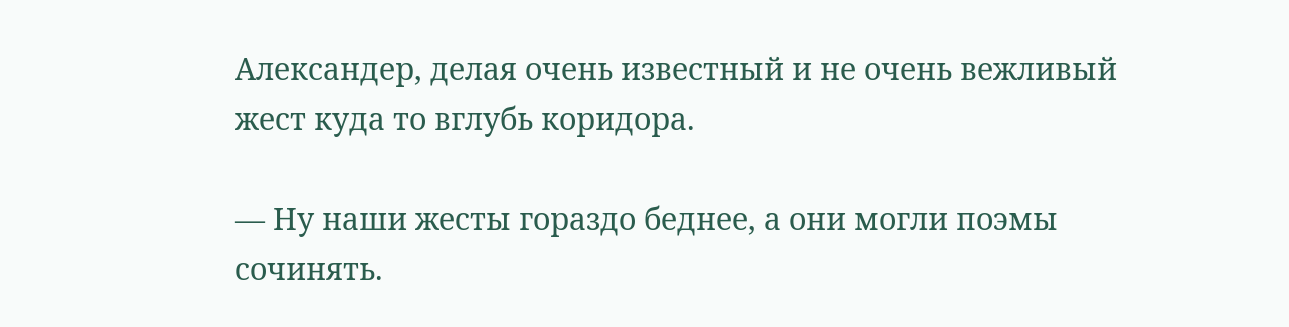Александер, делая очень известный и не очень вежливый жест куда то вглубь коридора.

— Ну наши жесты гораздо беднее, а они могли поэмы сочинять.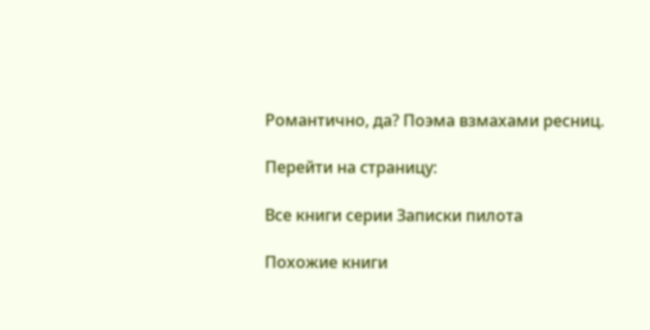Романтично, да? Поэма взмахами ресниц.

Перейти на страницу:

Все книги серии Записки пилота

Похожие книги